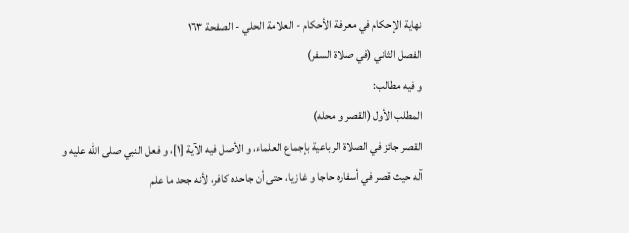نهاية الإحكام في معرفة الأحكام - العلامة الحلي - الصفحة ١٦٣
الفصل الثاني (في صلاة السفر)
و فيه مطالب:
المطلب الأول (القصر و محله)
القصر جائز في الصلاة الرباعية بإجماع العلماء، و الأصل فيه الآية [١]، و فعل النبي صلى اللّٰه عليه و آله حيث قصر في أسفاره حاجا و غازيا، حتى أن جاحده كافر، لأنه جحد ما علم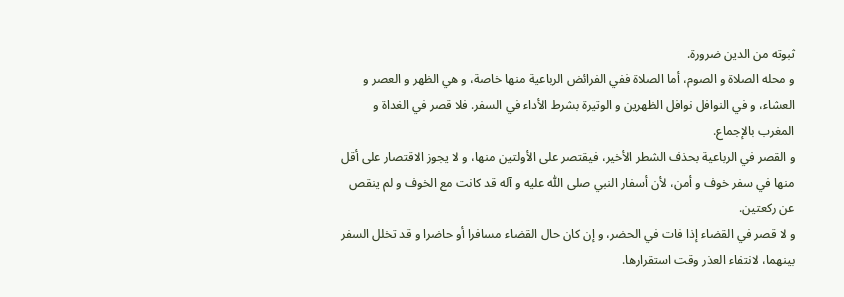ثبوته من الدين ضرورة.
و محله الصلاة و الصوم، أما الصلاة ففي الفرائض الرباعية منها خاصة، و هي الظهر و العصر و العشاء، و في النوافل نوافل الظهرين و الوتيرة بشرط الأداء في السفر. فلا قصر في الغداة و المغرب بالإجماع.
و القصر في الرباعية بحذف الشطر الأخير، فيقتصر على الأولتين منها، و لا يجوز الاقتصار على أقل منها في سفر خوف و أمن، لأن أسفار النبي صلى اللّٰه عليه و آله قد كانت مع الخوف و لم ينقص عن ركعتين.
و لا قصر في القضاء إذا فات في الحضر، و إن كان حال القضاء مسافرا أو حاضرا و قد تخلل السفر بينهما، لانتفاء العذر وقت استقرارها.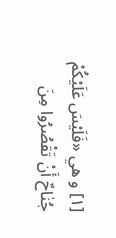[١] و هي «فَلَيْسَ عَلَيْكُمْ جُنٰاحٌ أَنْ تَقْصُرُوا مِنَ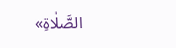الصَّلٰاةِ»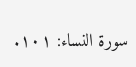سورة النساء: ١٠١.